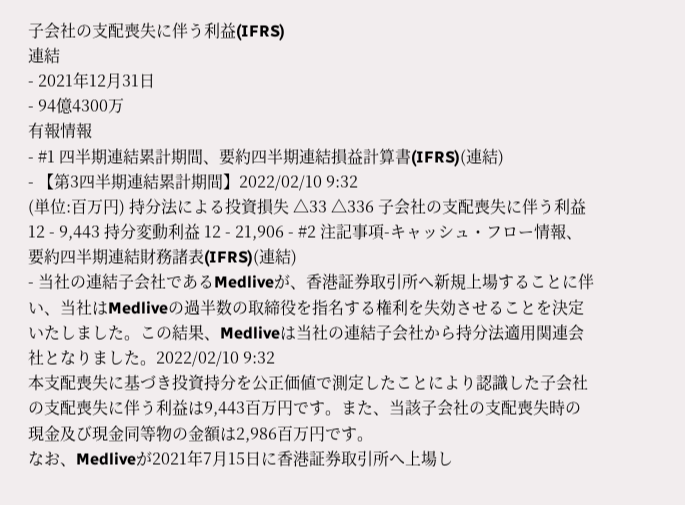子会社の支配喪失に伴う利益(IFRS)
連結
- 2021年12月31日
- 94億4300万
有報情報
- #1 四半期連結累計期間、要約四半期連結損益計算書(IFRS)(連結)
- 【第3四半期連結累計期間】2022/02/10 9:32
(単位:百万円) 持分法による投資損失 △33 △336 子会社の支配喪失に伴う利益 12 - 9,443 持分変動利益 12 - 21,906 - #2 注記事項-キャッシュ・フロー情報、要約四半期連結財務諸表(IFRS)(連結)
- 当社の連結子会社であるMedliveが、香港証券取引所へ新規上場することに伴い、当社はMedliveの過半数の取締役を指名する権利を失効させることを決定いたしました。この結果、Medliveは当社の連結子会社から持分法適用関連会社となりました。2022/02/10 9:32
本支配喪失に基づき投資持分を公正価値で測定したことにより認識した子会社の支配喪失に伴う利益は9,443百万円です。また、当該子会社の支配喪失時の現金及び現金同等物の金額は2,986百万円です。
なお、Medliveが2021年7月15日に香港証券取引所へ上場し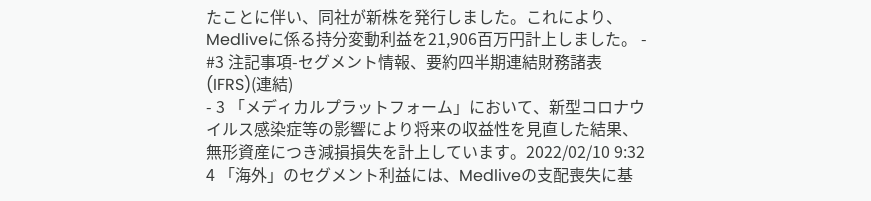たことに伴い、同社が新株を発行しました。これにより、Medliveに係る持分変動利益を21,906百万円計上しました。 - #3 注記事項-セグメント情報、要約四半期連結財務諸表(IFRS)(連結)
- 3 「メディカルプラットフォーム」において、新型コロナウイルス感染症等の影響により将来の収益性を見直した結果、無形資産につき減損損失を計上しています。2022/02/10 9:32
4 「海外」のセグメント利益には、Medliveの支配喪失に基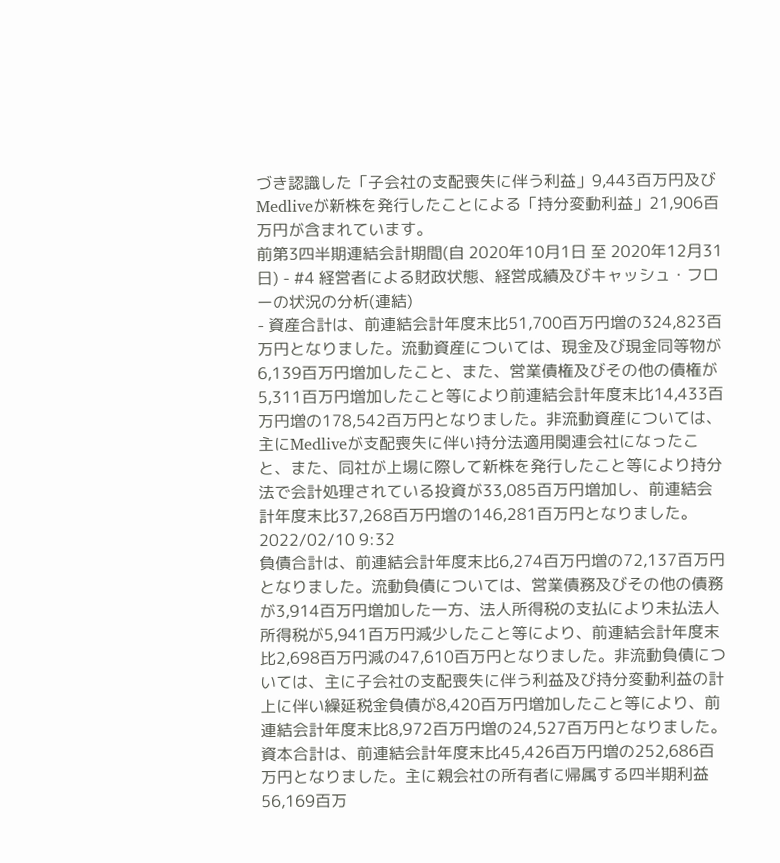づき認識した「子会社の支配喪失に伴う利益」9,443百万円及びMedliveが新株を発行したことによる「持分変動利益」21,906百万円が含まれています。
前第3四半期連結会計期間(自 2020年10月1日 至 2020年12月31日) - #4 経営者による財政状態、経営成績及びキャッシュ・フローの状況の分析(連結)
- 資産合計は、前連結会計年度末比51,700百万円増の324,823百万円となりました。流動資産については、現金及び現金同等物が6,139百万円増加したこと、また、営業債権及びその他の債権が5,311百万円増加したこと等により前連結会計年度末比14,433百万円増の178,542百万円となりました。非流動資産については、主にMedliveが支配喪失に伴い持分法適用関連会社になったこと、また、同社が上場に際して新株を発行したこと等により持分法で会計処理されている投資が33,085百万円増加し、前連結会計年度末比37,268百万円増の146,281百万円となりました。2022/02/10 9:32
負債合計は、前連結会計年度末比6,274百万円増の72,137百万円となりました。流動負債については、営業債務及びその他の債務が3,914百万円増加した一方、法人所得税の支払により未払法人所得税が5,941百万円減少したこと等により、前連結会計年度末比2,698百万円減の47,610百万円となりました。非流動負債については、主に子会社の支配喪失に伴う利益及び持分変動利益の計上に伴い繰延税金負債が8,420百万円増加したこと等により、前連結会計年度末比8,972百万円増の24,527百万円となりました。
資本合計は、前連結会計年度末比45,426百万円増の252,686百万円となりました。主に親会社の所有者に帰属する四半期利益56,169百万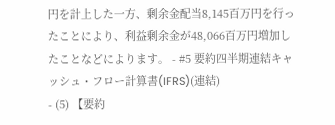円を計上した一方、剰余金配当8,145百万円を行ったことにより、利益剰余金が48,066百万円増加したことなどによります。 - #5 要約四半期連結キャッシュ・フロー計算書(IFRS)(連結)
- (5) 【要約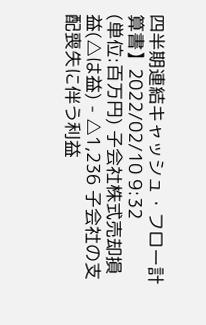四半期連結キャッシュ・フロー計算書】2022/02/10 9:32
(単位:百万円) 子会社株式売却損益(△は益) - △1,236 子会社の支配喪失に伴う利益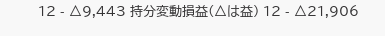12 - △9,443 持分変動損益(△は益) 12 - △21,906